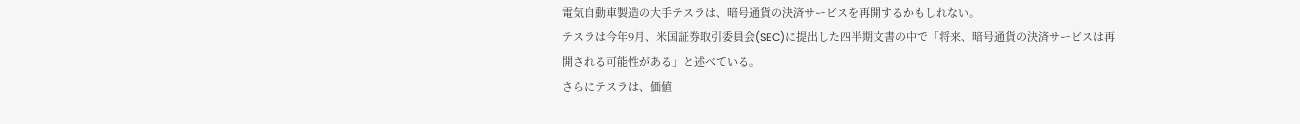電気自動車製造の大手テスラは、暗号通貨の決済サービスを再開するかもしれない。
テスラは今年9月、米国証券取引委員会(SEC)に提出した四半期文書の中で「将来、暗号通貨の決済サービスは再開される可能性がある」と述べている。
さらにテスラは、価値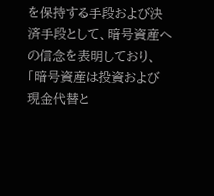を保持する手段および決済手段として、暗号資産への信念を表明しており、「暗号資産は投資および現金代替と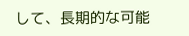して、長期的な可能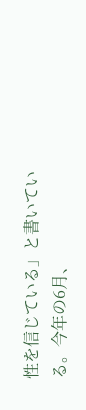性を信じている」と書いている。今年の6月、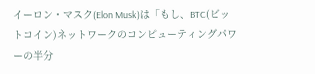イーロン・マスク(Elon Musk)は「もし、BTC(ビットコイン)ネットワークのコンピューティングパワーの半分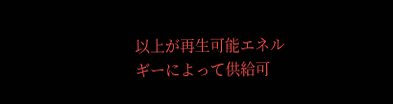以上が再生可能エネルギーによって供給可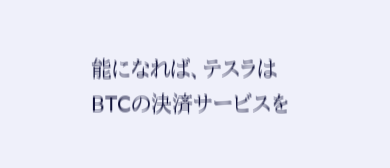能になれば、テスラはBTCの決済サービスを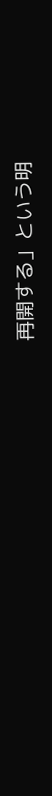再開する」という明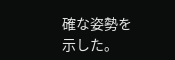確な姿勢を示した。